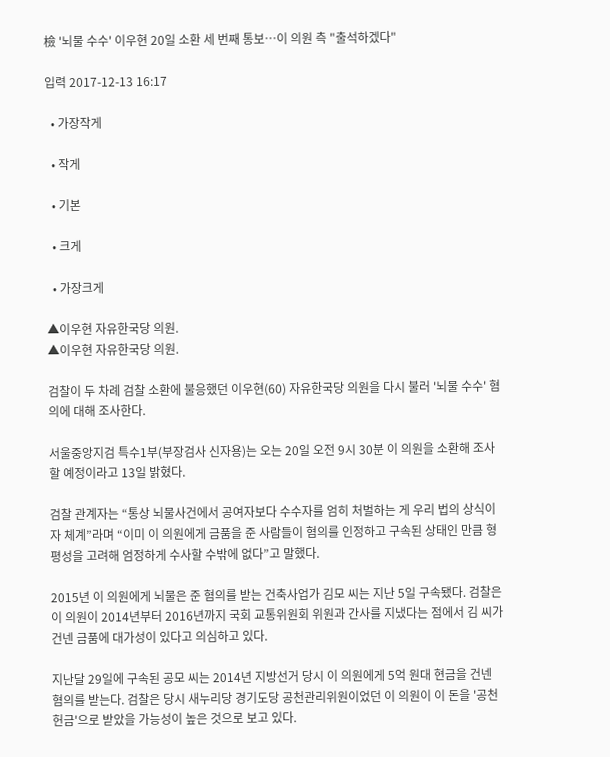檢 '뇌물 수수' 이우현 20일 소환 세 번째 통보…이 의원 측 "출석하겠다"

입력 2017-12-13 16:17

  • 가장작게

  • 작게

  • 기본

  • 크게

  • 가장크게

▲이우현 자유한국당 의원.
▲이우현 자유한국당 의원.

검찰이 두 차례 검찰 소환에 불응했던 이우현(60) 자유한국당 의원을 다시 불러 '뇌물 수수' 혐의에 대해 조사한다.

서울중앙지검 특수1부(부장검사 신자용)는 오는 20일 오전 9시 30분 이 의원을 소환해 조사할 예정이라고 13일 밝혔다.

검찰 관계자는 “통상 뇌물사건에서 공여자보다 수수자를 엄히 처벌하는 게 우리 법의 상식이자 체계”라며 “이미 이 의원에게 금품을 준 사람들이 혐의를 인정하고 구속된 상태인 만큼 형평성을 고려해 엄정하게 수사할 수밖에 없다”고 말했다.

2015년 이 의원에게 뇌물은 준 혐의를 받는 건축사업가 김모 씨는 지난 5일 구속됐다. 검찰은 이 의원이 2014년부터 2016년까지 국회 교통위원회 위원과 간사를 지냈다는 점에서 김 씨가 건넨 금품에 대가성이 있다고 의심하고 있다.

지난달 29일에 구속된 공모 씨는 2014년 지방선거 당시 이 의원에게 5억 원대 현금을 건넨 혐의를 받는다. 검찰은 당시 새누리당 경기도당 공천관리위원이었던 이 의원이 이 돈을 '공천헌금'으로 받았을 가능성이 높은 것으로 보고 있다.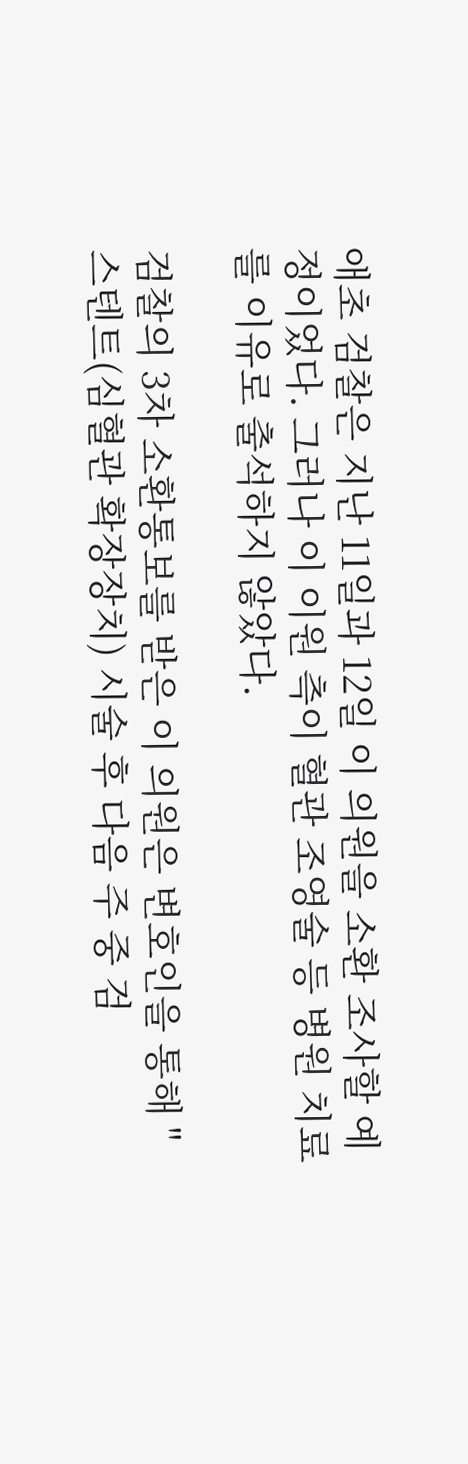애초 검찰은 지난 11일과 12일 이 의원을 소환 조사할 예정이었다. 그러나 이 이원 측이 혈관 조영술 등 병원 치료를 이유로 출석하지 않았다.

검찰의 3차 소환통보를 받은 이 의원은 변호인을 통해 "스텐트(심혈관 확장장치) 시술 후 다음 주 중 검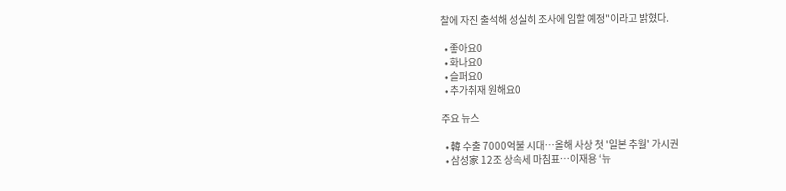찰에 자진 출석해 성실히 조사에 임할 예정"이라고 밝혔다.

  • 좋아요0
  • 화나요0
  • 슬퍼요0
  • 추가취재 원해요0

주요 뉴스

  • 韓 수출 7000억불 시대⋯올해 사상 첫 '일본 추월' 가시권
  • 삼성家 12조 상속세 마침표…이재용 ‘뉴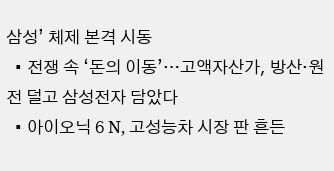삼성’ 체제 본격 시동
  • 전쟁 속 ‘돈의 이동’…고액자산가, 방산·원전 덜고 삼성전자 담았다
  • 아이오닉 6 N, 고성능차 시장 판 흔든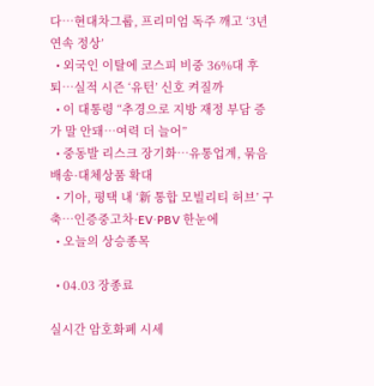다…현대차그룹, 프리미엄 독주 깨고 ‘3년 연속 정상’
  • 외국인 이탈에 코스피 비중 36%대 후퇴…실적 시즌 ‘유턴’ 신호 켜질까
  • 이 대통령 “추경으로 지방 재정 부담 증가 말 안돼…여력 더 늘어”
  • 중동발 리스크 장기화…유통업계, 묶음 배송·대체상품 확대
  • 기아, 평택 내 ‘新 통합 모빌리티 허브’ 구축…인증중고차·EV·PBV 한눈에
  • 오늘의 상승종목

  • 04.03 장종료

실시간 암호화폐 시세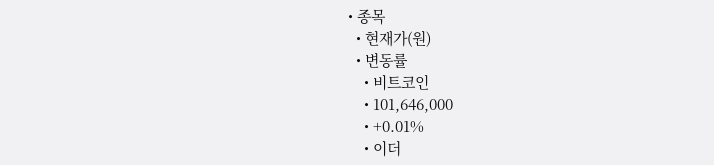• 종목
  • 현재가(원)
  • 변동률
    • 비트코인
    • 101,646,000
    • +0.01%
    • 이더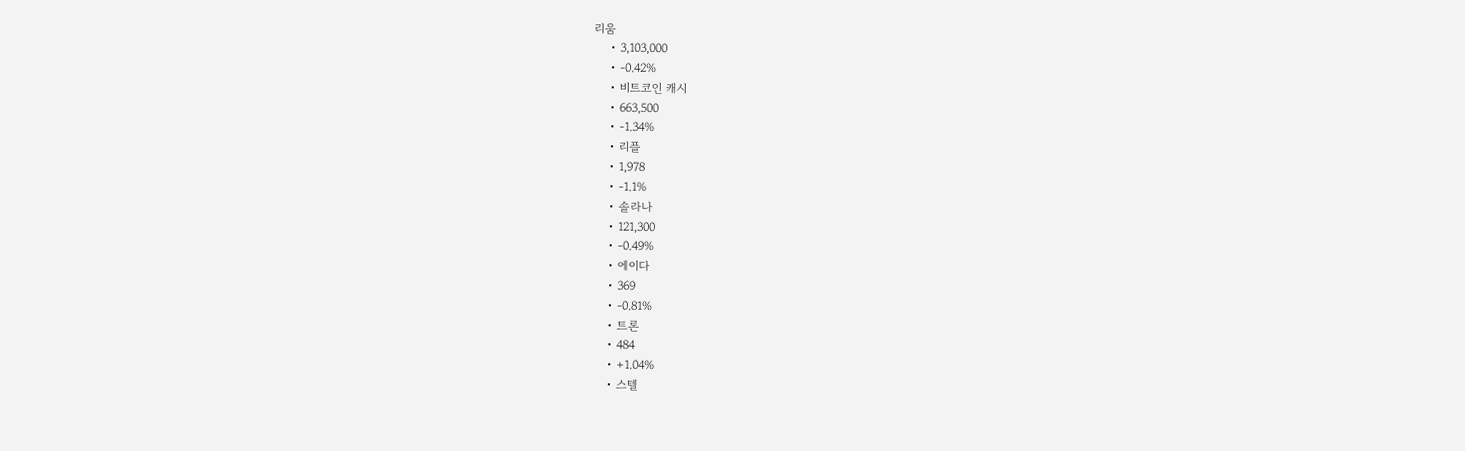리움
    • 3,103,000
    • -0.42%
    • 비트코인 캐시
    • 663,500
    • -1.34%
    • 리플
    • 1,978
    • -1.1%
    • 솔라나
    • 121,300
    • -0.49%
    • 에이다
    • 369
    • -0.81%
    • 트론
    • 484
    • +1.04%
    • 스텔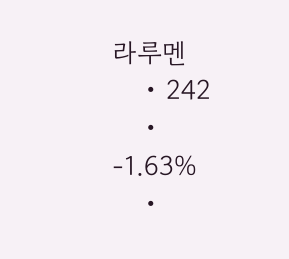라루멘
    • 242
    • -1.63%
    •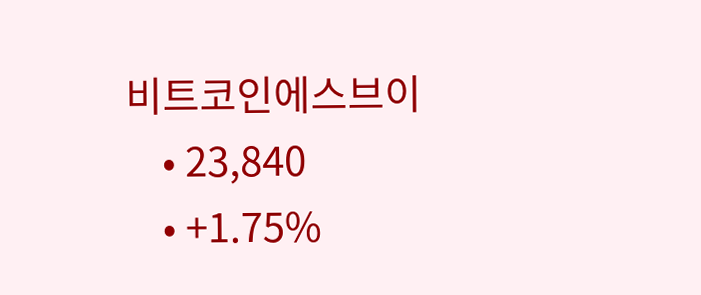비트코인에스브이
    • 23,840
    • +1.75%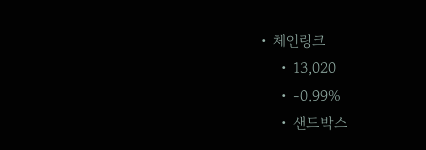• 체인링크
    • 13,020
    • -0.99%
    • 샌드박스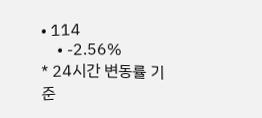• 114
    • -2.56%
* 24시간 변동률 기준